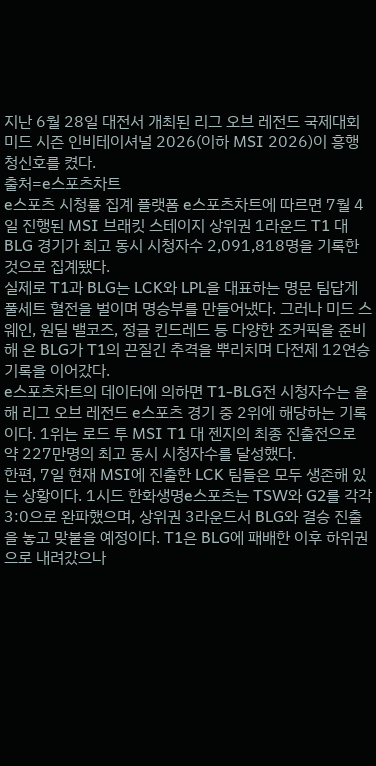지난 6월 28일 대전서 개최된 리그 오브 레전드 국제대회 미드 시즌 인비테이셔널 2026(이하 MSI 2026)이 흥행 청신호를 켰다.
출처=e스포츠차트
e스포츠 시청률 집계 플랫폼 e스포츠차트에 따르면 7월 4일 진행된 MSI 브래킷 스테이지 상위권 1라운드 T1 대 BLG 경기가 최고 동시 시청자수 2,091,818명을 기록한 것으로 집계됐다.
실제로 T1과 BLG는 LCK와 LPL을 대표하는 명문 팀답게 풀세트 혈전을 벌이며 명승부를 만들어냈다. 그러나 미드 스웨인, 원딜 밸코즈, 정글 킨드레드 등 다양한 조커픽을 준비해 온 BLG가 T1의 끈질긴 추격을 뿌리치며 다전제 12연승 기록을 이어갔다.
e스포츠차트의 데이터에 의하면 T1-BLG전 시청자수는 올해 리그 오브 레전드 e스포츠 경기 중 2위에 해당하는 기록이다. 1위는 로드 투 MSI T1 대 젠지의 최종 진출전으로 약 227만명의 최고 동시 시청자수를 달성했다.
한편, 7일 현재 MSI에 진출한 LCK 팀들은 모두 생존해 있는 상황이다. 1시드 한화생명e스포츠는 TSW와 G2를 각각 3:0으로 완파했으며, 상위권 3라운드서 BLG와 결승 진출을 놓고 맞붙을 예정이다. T1은 BLG에 패배한 이후 하위권으로 내려갔으나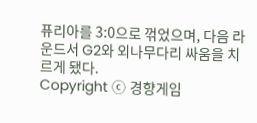퓨리아를 3:0으로 꺾었으며, 다음 라운드서 G2와 외나무다리 싸움을 치르게 됐다.
Copyright ⓒ 경향게임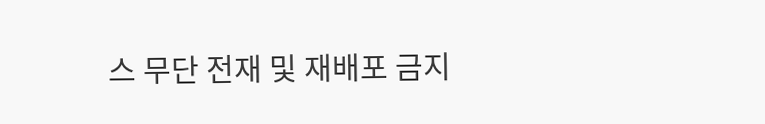스 무단 전재 및 재배포 금지